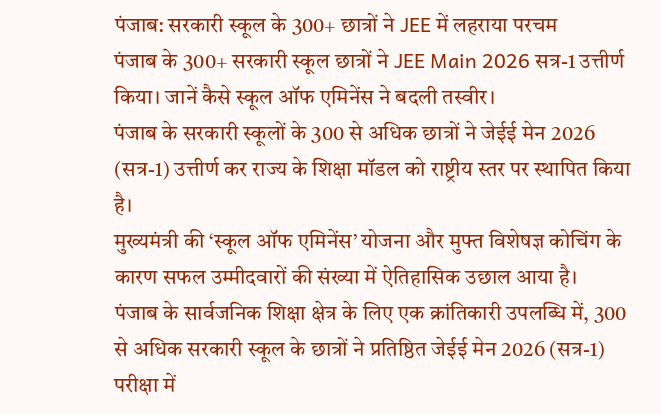पंजाब: सरकारी स्कूल के 300+ छात्रों ने JEE में लहराया परचम
पंजाब के 300+ सरकारी स्कूल छात्रों ने JEE Main 2026 सत्र-1 उत्तीर्ण किया। जानें कैसे स्कूल ऑफ एमिनेंस ने बदली तस्वीर।
पंजाब के सरकारी स्कूलों के 300 से अधिक छात्रों ने जेईई मेन 2026 (सत्र-1) उत्तीर्ण कर राज्य के शिक्षा मॉडल को राष्ट्रीय स्तर पर स्थापित किया है।
मुख्यमंत्री की ‘स्कूल ऑफ एमिनेंस’ योजना और मुफ्त विशेषज्ञ कोचिंग के कारण सफल उम्मीदवारों की संख्या में ऐतिहासिक उछाल आया है।
पंजाब के सार्वजनिक शिक्षा क्षेत्र के लिए एक क्रांतिकारी उपलब्धि में, 300 से अधिक सरकारी स्कूल के छात्रों ने प्रतिष्ठित जेईई मेन 2026 (सत्र-1) परीक्षा में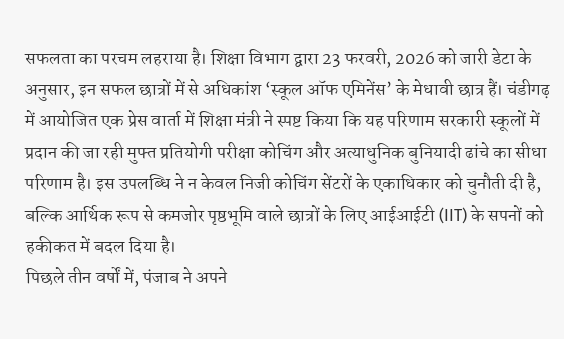सफलता का परचम लहराया है। शिक्षा विभाग द्वारा 23 फरवरी, 2026 को जारी डेटा के अनुसार, इन सफल छात्रों में से अधिकांश ‘स्कूल ऑफ एमिनेंस’ के मेधावी छात्र हैं। चंडीगढ़ में आयोजित एक प्रेस वार्ता में शिक्षा मंत्री ने स्पष्ट किया कि यह परिणाम सरकारी स्कूलों में प्रदान की जा रही मुफ्त प्रतियोगी परीक्षा कोचिंग और अत्याधुनिक बुनियादी ढांचे का सीधा परिणाम है। इस उपलब्धि ने न केवल निजी कोचिंग सेंटरों के एकाधिकार को चुनौती दी है, बल्कि आर्थिक रूप से कमजोर पृष्ठभूमि वाले छात्रों के लिए आईआईटी (IIT) के सपनों को हकीकत में बदल दिया है।
पिछले तीन वर्षों में, पंजाब ने अपने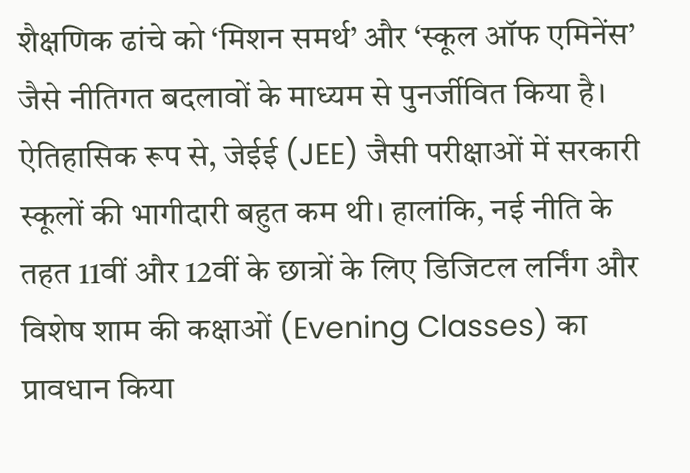शैक्षणिक ढांचे को ‘मिशन समर्थ’ और ‘स्कूल ऑफ एमिनेंस’ जैसे नीतिगत बदलावों के माध्यम से पुनर्जीवित किया है। ऐतिहासिक रूप से, जेईई (JEE) जैसी परीक्षाओं में सरकारी स्कूलों की भागीदारी बहुत कम थी। हालांकि, नई नीति के तहत 11वीं और 12वीं के छात्रों के लिए डिजिटल लर्निंग और विशेष शाम की कक्षाओं (Evening Classes) का प्रावधान किया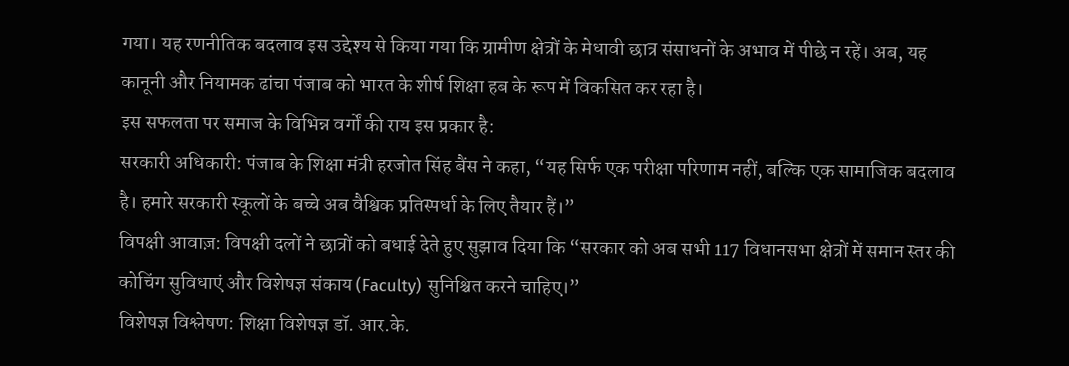गया। यह रणनीतिक बदलाव इस उद्देश्य से किया गया कि ग्रामीण क्षेत्रों के मेधावी छात्र संसाधनों के अभाव में पीछे न रहें। अब, यह कानूनी और नियामक ढांचा पंजाब को भारत के शीर्ष शिक्षा हब के रूप में विकसित कर रहा है।
इस सफलता पर समाज के विभिन्न वर्गों की राय इस प्रकार है:
सरकारी अधिकारी: पंजाब के शिक्षा मंत्री हरजोत सिंह बैंस ने कहा, “यह सिर्फ एक परीक्षा परिणाम नहीं, बल्कि एक सामाजिक बदलाव है। हमारे सरकारी स्कूलों के बच्चे अब वैश्विक प्रतिस्पर्धा के लिए तैयार हैं।”
विपक्षी आवाज़: विपक्षी दलों ने छात्रों को बधाई देते हुए सुझाव दिया कि “सरकार को अब सभी 117 विधानसभा क्षेत्रों में समान स्तर की कोचिंग सुविधाएं और विशेषज्ञ संकाय (Faculty) सुनिश्चित करने चाहिए।”
विशेषज्ञ विश्लेषण: शिक्षा विशेषज्ञ डॉ. आर.के.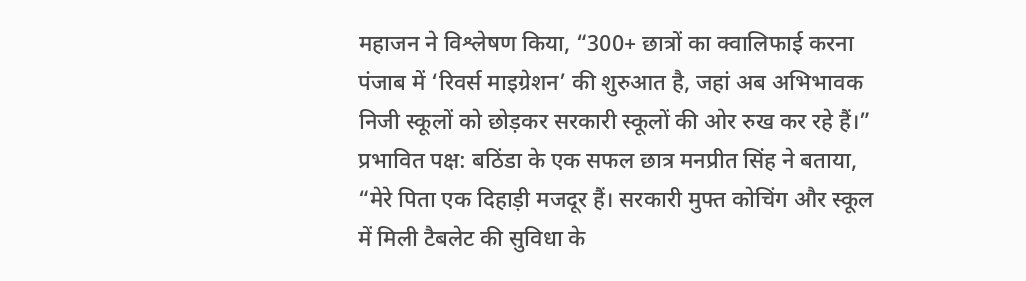महाजन ने विश्लेषण किया, “300+ छात्रों का क्वालिफाई करना पंजाब में ‘रिवर्स माइग्रेशन’ की शुरुआत है, जहां अब अभिभावक निजी स्कूलों को छोड़कर सरकारी स्कूलों की ओर रुख कर रहे हैं।”
प्रभावित पक्ष: बठिंडा के एक सफल छात्र मनप्रीत सिंह ने बताया, “मेरे पिता एक दिहाड़ी मजदूर हैं। सरकारी मुफ्त कोचिंग और स्कूल में मिली टैबलेट की सुविधा के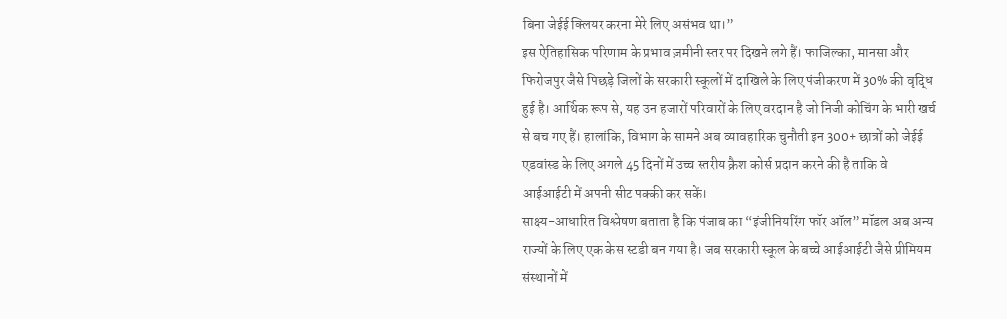बिना जेईई क्लियर करना मेरे लिए असंभव था।”
इस ऐतिहासिक परिणाम के प्रभाव ज़मीनी स्तर पर दिखने लगे हैं। फाजिल्का, मानसा और फिरोजपुर जैसे पिछड़े जिलों के सरकारी स्कूलों में दाखिले के लिए पंजीकरण में 30% की वृद्धि हुई है। आर्थिक रूप से, यह उन हजारों परिवारों के लिए वरदान है जो निजी कोचिंग के भारी खर्च से बच गए हैं। हालांकि, विभाग के सामने अब व्यावहारिक चुनौती इन 300+ छात्रों को जेईई एडवांस्ड के लिए अगले 45 दिनों में उच्च स्तरीय क्रैश कोर्स प्रदान करने की है ताकि वे आईआईटी में अपनी सीट पक्की कर सकें।
साक्ष्य-आधारित विश्लेषण बताता है कि पंजाब का “इंजीनियरिंग फॉर ऑल” मॉडल अब अन्य राज्यों के लिए एक केस स्टडी बन गया है। जब सरकारी स्कूल के बच्चे आईआईटी जैसे प्रीमियम संस्थानों में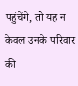पहुंचेंगे, तो यह न केवल उनके परिवार की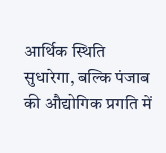आर्थिक स्थिति सुधारेगा, बल्कि पंजाब की औद्योगिक प्रगति में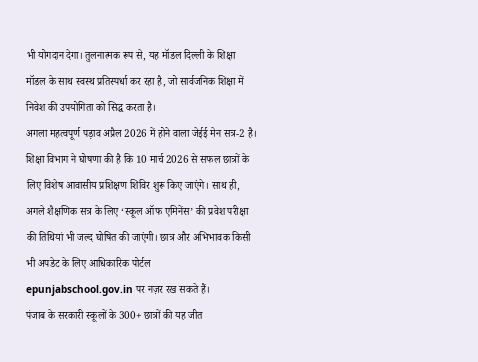भी योगदान देगा। तुलनात्मक रूप से, यह मॉडल दिल्ली के शिक्षा मॉडल के साथ स्वस्थ प्रतिस्पर्धा कर रहा है, जो सार्वजनिक शिक्षा में निवेश की उपयोगिता को सिद्ध करता है।
अगला महत्वपूर्ण पड़ाव अप्रैल 2026 में होने वाला जेईई मेन सत्र-2 है। शिक्षा विभाग ने घोषणा की है कि 10 मार्च 2026 से सफल छात्रों के लिए विशेष आवासीय प्रशिक्षण शिविर शुरू किए जाएंगे। साथ ही, अगले शैक्षणिक सत्र के लिए ‘स्कूल ऑफ एमिनेंस’ की प्रवेश परीक्षा की तिथियां भी जल्द घोषित की जाएंगी। छात्र और अभिभावक किसी भी अपडेट के लिए आधिकारिक पोर्टल epunjabschool.gov.in पर नज़र रख सकते हैं।
पंजाब के सरकारी स्कूलों के 300+ छात्रों की यह जीत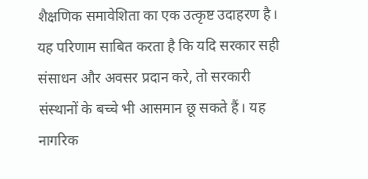शैक्षणिक समावेशिता का एक उत्कृष्ट उदाहरण है। यह परिणाम साबित करता है कि यदि सरकार सही संसाधन और अवसर प्रदान करे, तो सरकारी संस्थानों के बच्चे भी आसमान छू सकते हैं। यह नागरिक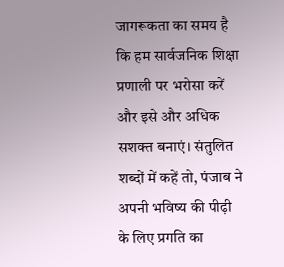जागरूकता का समय है कि हम सार्वजनिक शिक्षा प्रणाली पर भरोसा करें और इसे और अधिक सशक्त बनाएं। संतुलित शब्दों में कहें तो, पंजाब ने अपनी भविष्य की पीढ़ी के लिए प्रगति का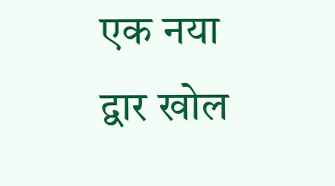एक नया द्वार खोल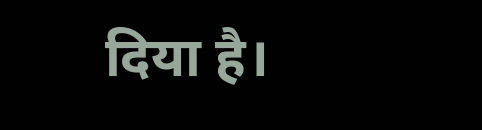दिया है।